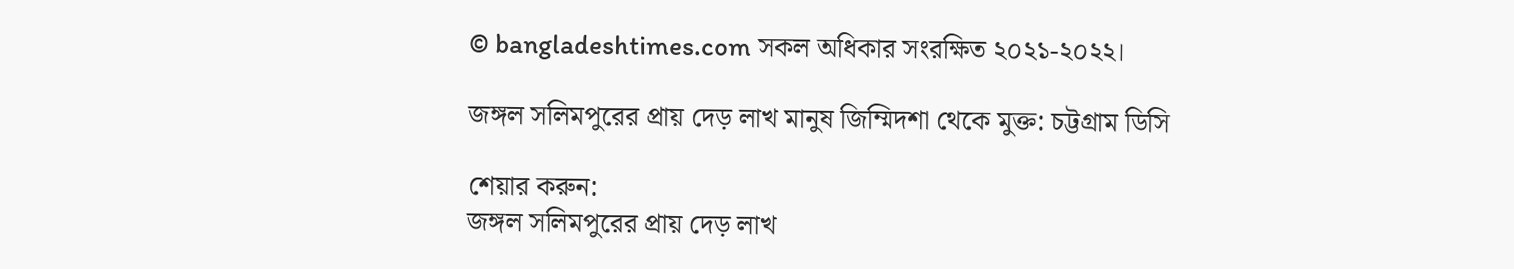© bangladeshtimes.com সকল অধিকার সংরক্ষিত ২০২১-২০২২।

জঙ্গল সলিমপুরের প্রায় দেড় লাখ মানুষ জিম্মিদশা থেকে মুক্ত: চট্টগ্রাম ডিসি

শেয়ার করুন:
জঙ্গল সলিমপুরের প্রায় দেড় লাখ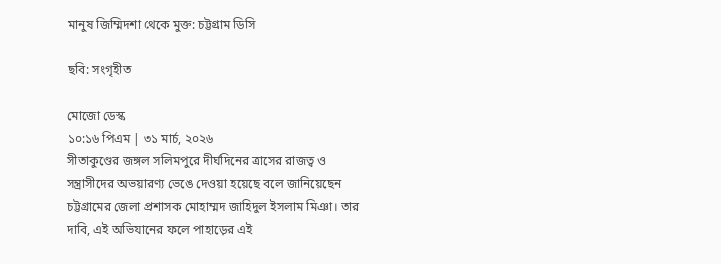মানুষ জিম্মিদশা থেকে মুক্ত: চট্টগ্রাম ডিসি

ছবি: সংগৃহীত

মোজো ডেস্ক
১০:১৬ পিএম | ৩১ মার্চ, ২০২৬
সীতাকুণ্ডের জঙ্গল সলিমপুরে দীর্ঘদিনের ত্রাসের রাজত্ব ও সন্ত্রাসীদের অভয়ারণ্য ভেঙে দেওয়া হয়েছে বলে জানিয়েছেন চট্টগ্রামের জেলা প্রশাসক মোহাম্মদ জাহিদুল ইসলাম মিঞা। তার দাবি, এই অভিযানের ফলে পাহাড়ের এই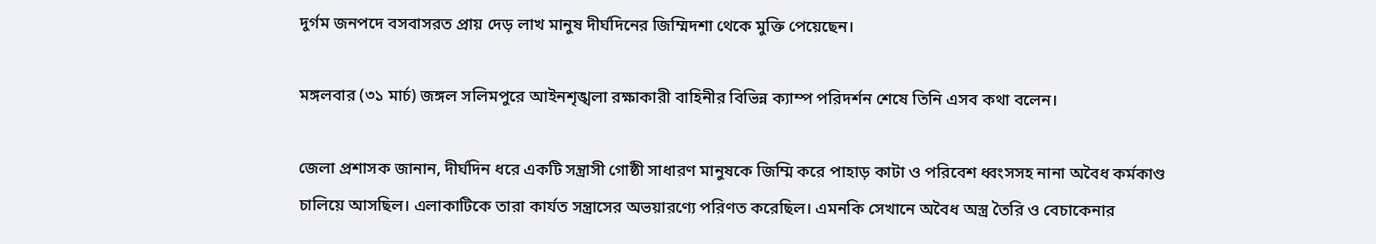দুর্গম জনপদে বসবাসরত প্রায় দেড় লাখ মানুষ দীর্ঘদিনের জিম্মিদশা থেকে মুক্তি পেয়েছেন।

মঙ্গলবার (৩১ মার্চ) জঙ্গল সলিমপুরে আইনশৃঙ্খলা রক্ষাকারী বাহিনীর বিভিন্ন ক্যাম্প পরিদর্শন শেষে তিনি এসব কথা বলেন।

জেলা প্রশাসক জানান, দীর্ঘদিন ধরে একটি সন্ত্রাসী গোষ্ঠী সাধারণ মানুষকে জিম্মি করে পাহাড় কাটা ও পরিবেশ ধ্বংসসহ নানা অবৈধ কর্মকাণ্ড চালিয়ে আসছিল। এলাকাটিকে তারা কার্যত সন্ত্রাসের অভয়ারণ্যে পরিণত করেছিল। এমনকি সেখানে অবৈধ অস্ত্র তৈরি ও বেচাকেনার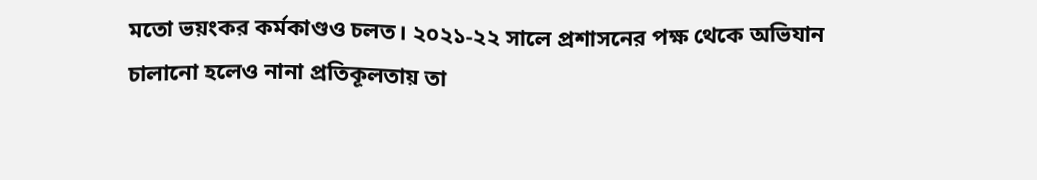মতো ভয়ংকর কর্মকাণ্ডও চলত। ২০২১-২২ সালে প্রশাসনের পক্ষ থেকে অভিযান চালানো হলেও নানা প্রতিকূলতায় তা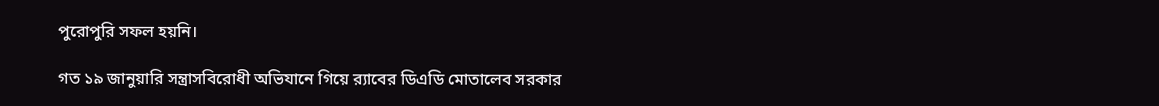পুরোপুরি সফল হয়নি।

গত ১৯ জানুয়ারি সন্ত্রাসবিরোধী অভিযানে গিয়ে র‍্যাবের ডিএডি মোতালেব সরকার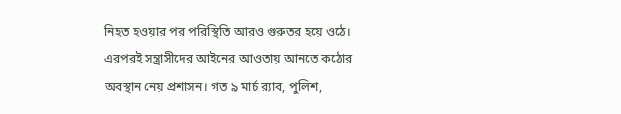নিহত হওয়ার পর পরিস্থিতি আরও গুরুতর হয়ে ওঠে। এরপরই সন্ত্রাসীদের আইনের আওতায় আনতে কঠোর অবস্থান নেয় প্রশাসন। গত ৯ মার্চ র‍্যাব, পুলিশ,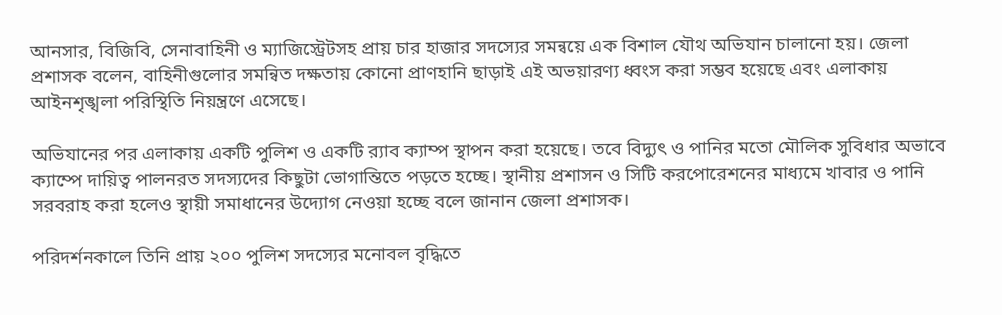আনসার, বিজিবি, সেনাবাহিনী ও ম্যাজিস্ট্রেটসহ প্রায় চার হাজার সদস্যের সমন্বয়ে এক বিশাল যৌথ অভিযান চালানো হয়। জেলা প্রশাসক বলেন, বাহিনীগুলোর সমন্বিত দক্ষতায় কোনো প্রাণহানি ছাড়াই এই অভয়ারণ্য ধ্বংস করা সম্ভব হয়েছে এবং এলাকায় আইনশৃঙ্খলা পরিস্থিতি নিয়ন্ত্রণে এসেছে।

অভিযানের পর এলাকায় একটি পুলিশ ও একটি র‍্যাব ক্যাম্প স্থাপন করা হয়েছে। তবে বিদ্যুৎ ও পানির মতো মৌলিক সুবিধার অভাবে ক্যাম্পে দায়িত্ব পালনরত সদস্যদের কিছুটা ভোগান্তিতে পড়তে হচ্ছে। স্থানীয় প্রশাসন ও সিটি করপোরেশনের মাধ্যমে খাবার ও পানি সরবরাহ করা হলেও স্থায়ী সমাধানের উদ্যোগ নেওয়া হচ্ছে বলে জানান জেলা প্রশাসক।

পরিদর্শনকালে তিনি প্রায় ২০০ পুলিশ সদস্যের মনোবল বৃদ্ধিতে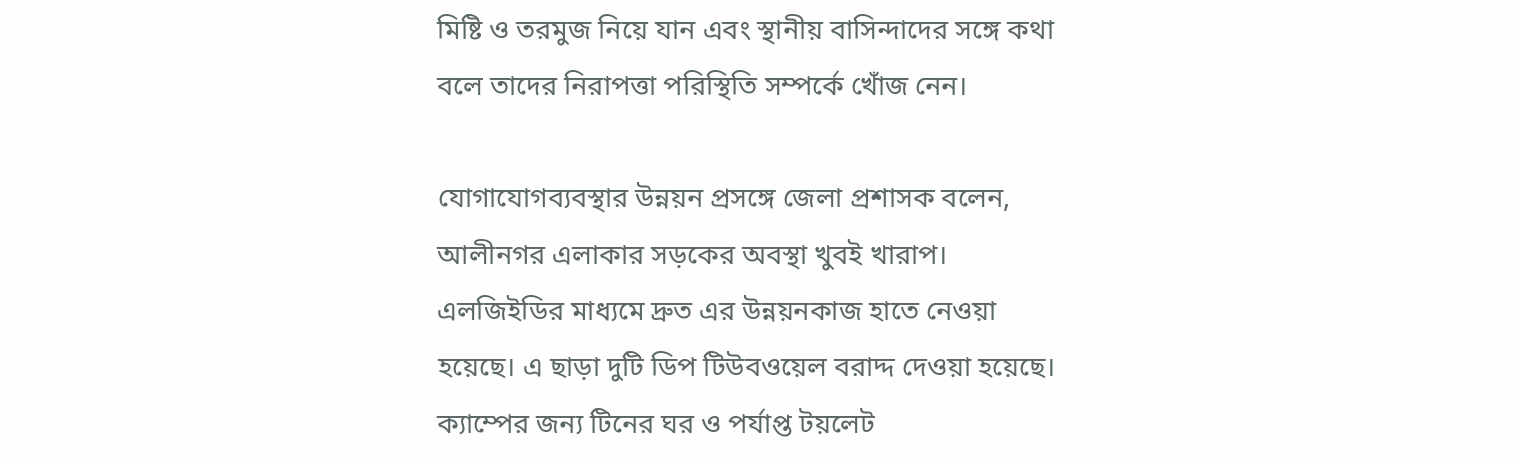মিষ্টি ও তরমুজ নিয়ে যান এবং স্থানীয় বাসিন্দাদের সঙ্গে কথা বলে তাদের নিরাপত্তা পরিস্থিতি সম্পর্কে খোঁজ নেন।

যোগাযোগব্যবস্থার উন্নয়ন প্রসঙ্গে জেলা প্রশাসক বলেন, আলীনগর এলাকার সড়কের অবস্থা খুবই খারাপ। এলজিইডির মাধ্যমে দ্রুত এর উন্নয়নকাজ হাতে নেওয়া হয়েছে। এ ছাড়া দুটি ডিপ টিউবওয়েল বরাদ্দ দেওয়া হয়েছে। ক্যাম্পের জন্য টিনের ঘর ও পর্যাপ্ত টয়লেট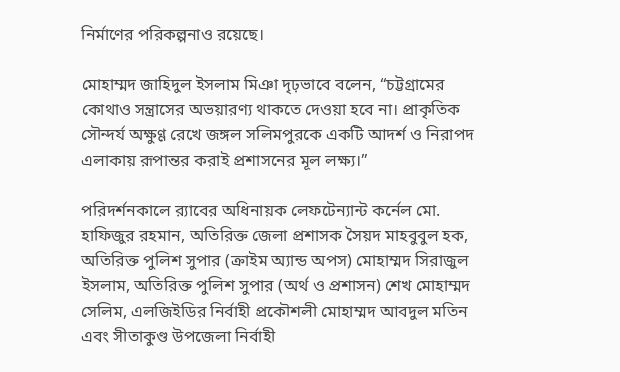নির্মাণের পরিকল্পনাও রয়েছে।

মোহাম্মদ জাহিদুল ইসলাম মিঞা দৃঢ়ভাবে বলেন, “চট্টগ্রামের কোথাও সন্ত্রাসের অভয়ারণ্য থাকতে দেওয়া হবে না। প্রাকৃতিক সৌন্দর্য অক্ষুণ্ণ রেখে জঙ্গল সলিমপুরকে একটি আদর্শ ও নিরাপদ এলাকায় রূপান্তর করাই প্রশাসনের মূল লক্ষ্য।”

পরিদর্শনকালে র‍্যাবের অধিনায়ক লেফটেন্যান্ট কর্নেল মো. হাফিজুর রহমান, অতিরিক্ত জেলা প্রশাসক সৈয়দ মাহবুবুল হক, অতিরিক্ত পুলিশ সুপার (ক্রাইম অ্যান্ড অপস) মোহাম্মদ সিরাজুল ইসলাম, অতিরিক্ত পুলিশ সুপার (অর্থ ও প্রশাসন) শেখ মোহাম্মদ সেলিম, এলজিইডির নির্বাহী প্রকৌশলী মোহাম্মদ আবদুল মতিন এবং সীতাকুণ্ড উপজেলা নির্বাহী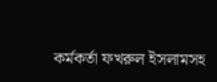কর্মকর্তা ফখরুল ইসলামসহ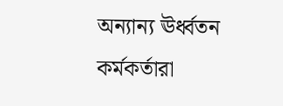অন্যান্য ঊর্ধ্বতন কর্মকর্তারা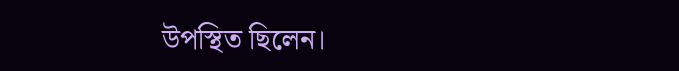উপস্থিত ছিলেন।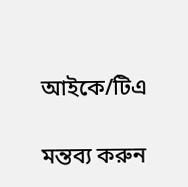আইকে/টিএ

মন্তব্য করুন